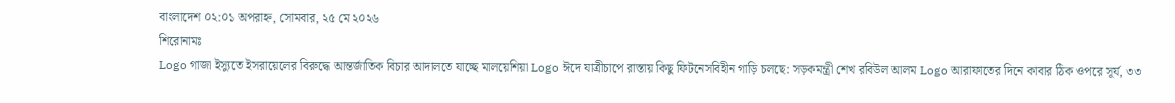বাংলাদেশ ০২:০১ অপরাহ্ন, সোমবার, ২৫ মে ২০২৬
শিরোনামঃ
Logo গাজা ইস্যুতে ইসরায়েলের বিরুদ্ধে আন্তর্জাতিক বিচার আদালতে যাচ্ছে মালয়েশিয়া Logo ঈদে যাত্রীচাপে রাস্তায় কিছু ফিটনেসবিহীন গাড়ি চলছে: সড়কমন্ত্রী শেখ রবিউল আলম Logo আরাফাতের দিনে কাবার ঠিক ওপরে সূর্য, ৩৩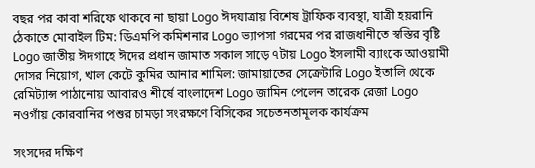বছর পর কাবা শরিফে থাকবে না ছায়া Logo ঈদযাত্রায় বিশেষ ট্রাফিক ব্যবস্থা, যাত্রী হয়রানি ঠেকাতে মোবাইল টিম: ডিএমপি কমিশনার Logo ভ্যাপসা গরমের পর রাজধানীতে স্বস্তির বৃষ্টি Logo জাতীয় ঈদগাহে ঈদের প্রধান জামাত সকাল সাড়ে ৭টায় Logo ইসলামী ব্যাংকে আওয়ামী দোসর নিয়োগ, খাল কেটে কুমির আনার শামিল: জামায়াতের সেক্রেটারি Logo ইতালি থেকে রেমিট্যান্স পাঠানোয় আবারও শীর্ষে বাংলাদেশ Logo জামিন পেলেন তারেক রেজা Logo নওগাঁয় কোরবানির পশুর চামড়া সংরক্ষণে বিসিকের সচেতনতামূলক কার্যক্রম

সংসদের দক্ষিণ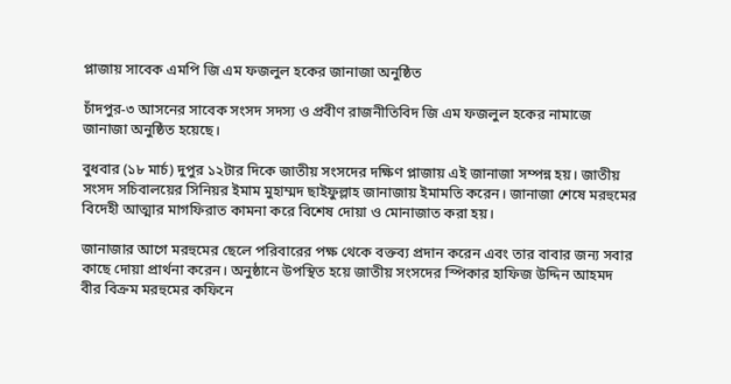প্লাজায় সাবেক এমপি জি এম ফজলুল হকের জানাজা অনুষ্ঠিত

চাঁদপুর-৩ আসনের সাবেক সংসদ সদস্য ও প্রবীণ রাজনীতিবিদ জি এম ফজলুল হকের নামাজে জানাজা অনুষ্ঠিত হয়েছে।

বুধবার (১৮ মার্চ) দুপুর ১২টার দিকে জাতীয় সংসদের দক্ষিণ প্লাজায় এই জানাজা সম্পন্ন হয়। জাতীয় সংসদ সচিবালয়ের সিনিয়র ইমাম মুহাম্মদ ছাইফুল্লাহ জানাজায় ইমামতি করেন। জানাজা শেষে মরহুমের বিদেহী আত্মার মাগফিরাত কামনা করে বিশেষ দোয়া ও মোনাজাত করা হয়।

জানাজার আগে মরহুমের ছেলে পরিবারের পক্ষ থেকে বক্তব্য প্রদান করেন এবং তার বাবার জন্য সবার কাছে দোয়া প্রার্থনা করেন। অনুষ্ঠানে উপস্থিত হয়ে জাতীয় সংসদের স্পিকার হাফিজ উদ্দিন আহমদ বীর বিক্রম মরহুমের কফিনে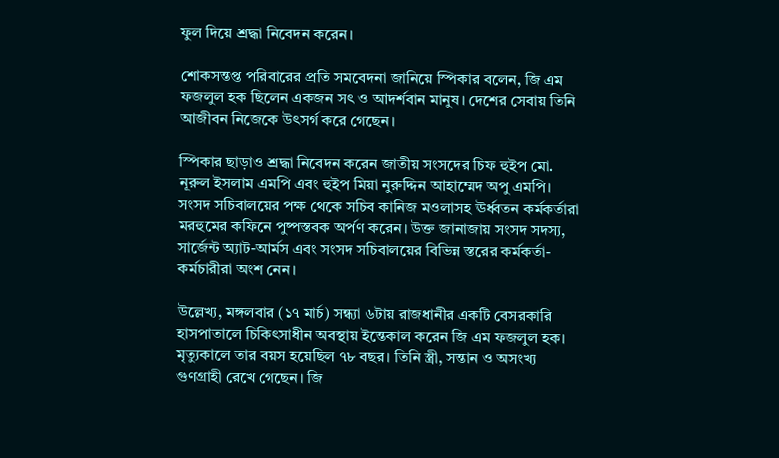ফুল দিয়ে শ্রদ্ধা নিবেদন করেন।

শোকসন্তপ্ত পরিবারের প্রতি সমবেদনা জানিয়ে স্পিকার বলেন, জি এম ফজলুল হক ছিলেন একজন সৎ ও আদর্শবান মানুষ। দেশের সেবায় তিনি আজীবন নিজেকে উৎসর্গ করে গেছেন।

স্পিকার ছাড়াও শ্রদ্ধা নিবেদন করেন জাতীয় সংসদের চিফ হুইপ মো. নূরুল ইসলাম এমপি এবং হুইপ মিয়া নুরুদ্দিন আহাম্মেদ অপু এমপি। সংসদ সচিবালয়ের পক্ষ থেকে সচিব কানিজ মওলাসহ ঊর্ধ্বতন কর্মকর্তারা মরহুমের কফিনে পুষ্পস্তবক অর্পণ করেন। উক্ত জানাজায় সংসদ সদস্য, সার্জেন্ট অ্যাট-আর্মস এবং সংসদ সচিবালয়ের বিভিন্ন স্তরের কর্মকর্তা-কর্মচারীরা অংশ নেন।

উল্লেখ্য, মঙ্গলবার (১৭ মার্চ) সন্ধ্যা ৬টায় রাজধানীর একটি বেসরকারি হাসপাতালে চিকিৎসাধীন অবস্থায় ইন্তেকাল করেন জি এম ফজলুল হক। মৃত্যুকালে তার বয়স হয়েছিল ৭৮ বছর। তিনি স্ত্রী, সন্তান ও অসংখ্য গুণগ্রাহী রেখে গেছেন। জি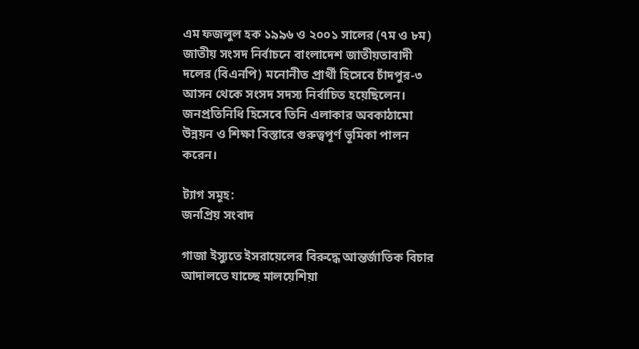এম ফজলুল হক ১৯৯৬ ও ২০০১ সালের (৭ম ও ৮ম) জাতীয় সংসদ নির্বাচনে বাংলাদেশ জাতীয়তাবাদী দলের (বিএনপি) মনোনীত প্রার্থী হিসেবে চাঁদপুর-৩ আসন থেকে সংসদ সদস্য নির্বাচিত হয়েছিলেন। জনপ্রতিনিধি হিসেবে তিনি এলাকার অবকাঠামো উন্নয়ন ও শিক্ষা বিস্তারে গুরুত্বপূর্ণ ভূমিকা পালন করেন।

ট্যাগ সমূহ:
জনপ্রিয় সংবাদ

গাজা ইস্যুতে ইসরায়েলের বিরুদ্ধে আন্তর্জাতিক বিচার আদালতে যাচ্ছে মালয়েশিয়া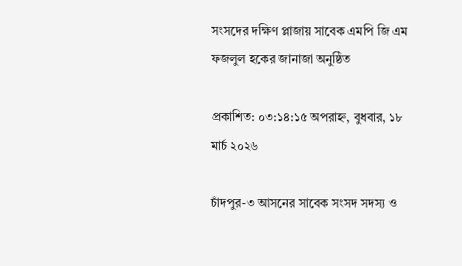সংসদের দক্ষিণ প্লাজায় সাবেক এমপি জি এম ফজলুল হকের জানাজা অনুষ্ঠিত

প্রকাশিত: ০৩:১৪:১৫ অপরাহ্ন, বুধবার, ১৮ মার্চ ২০২৬

চাঁদপুর-৩ আসনের সাবেক সংসদ সদস্য ও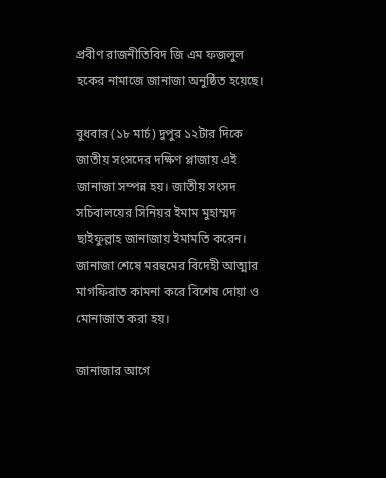প্রবীণ রাজনীতিবিদ জি এম ফজলুল হকের নামাজে জানাজা অনুষ্ঠিত হয়েছে।

বুধবার (১৮ মার্চ) দুপুর ১২টার দিকে জাতীয় সংসদের দক্ষিণ প্লাজায় এই জানাজা সম্পন্ন হয়। জাতীয় সংসদ সচিবালয়ের সিনিয়র ইমাম মুহাম্মদ ছাইফুল্লাহ জানাজায় ইমামতি করেন। জানাজা শেষে মরহুমের বিদেহী আত্মার মাগফিরাত কামনা করে বিশেষ দোয়া ও মোনাজাত করা হয়।

জানাজার আগে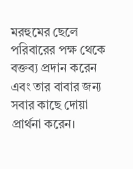মরহুমের ছেলে পরিবারের পক্ষ থেকে বক্তব্য প্রদান করেন এবং তার বাবার জন্য সবার কাছে দোয়া প্রার্থনা করেন।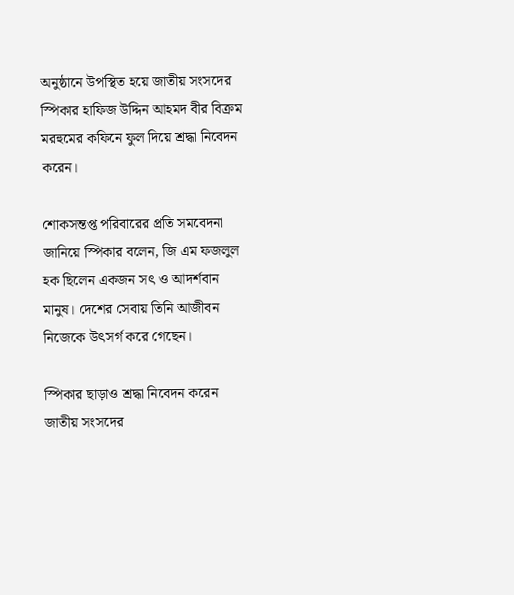অনুষ্ঠানে উপস্থিত হয়ে জাতীয় সংসদের স্পিকার হাফিজ উদ্দিন আহমদ বীর বিক্রম মরহুমের কফিনে ফুল দিয়ে শ্রদ্ধা নিবেদন করেন।

শোকসন্তপ্ত পরিবারের প্রতি সমবেদনা জানিয়ে স্পিকার বলেন, জি এম ফজলুল হক ছিলেন একজন সৎ ও আদর্শবান মানুষ। দেশের সেবায় তিনি আজীবন নিজেকে উৎসর্গ করে গেছেন।

স্পিকার ছাড়াও শ্রদ্ধা নিবেদন করেন জাতীয় সংসদের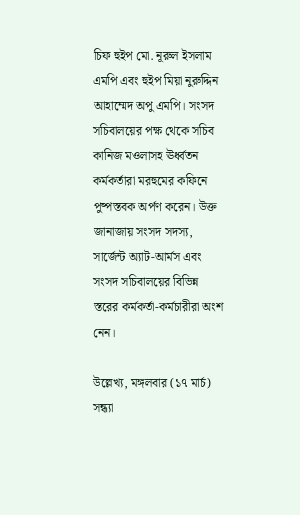চিফ হুইপ মো. নূরুল ইসলাম এমপি এবং হুইপ মিয়া নুরুদ্দিন আহাম্মেদ অপু এমপি। সংসদ সচিবালয়ের পক্ষ থেকে সচিব কানিজ মওলাসহ ঊর্ধ্বতন কর্মকর্তারা মরহুমের কফিনে পুষ্পস্তবক অর্পণ করেন। উক্ত জানাজায় সংসদ সদস্য, সার্জেন্ট অ্যাট-আর্মস এবং সংসদ সচিবালয়ের বিভিন্ন স্তরের কর্মকর্তা-কর্মচারীরা অংশ নেন।

উল্লেখ্য, মঙ্গলবার (১৭ মার্চ) সন্ধ্যা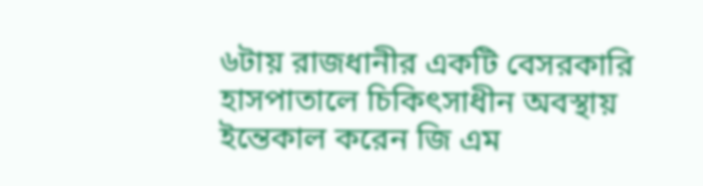৬টায় রাজধানীর একটি বেসরকারি হাসপাতালে চিকিৎসাধীন অবস্থায় ইন্তেকাল করেন জি এম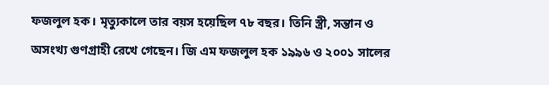ফজলুল হক। মৃত্যুকালে তার বয়স হয়েছিল ৭৮ বছর। তিনি স্ত্রী, সন্তান ও অসংখ্য গুণগ্রাহী রেখে গেছেন। জি এম ফজলুল হক ১৯৯৬ ও ২০০১ সালের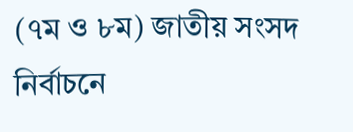(৭ম ও ৮ম) জাতীয় সংসদ নির্বাচনে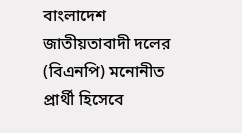বাংলাদেশ জাতীয়তাবাদী দলের (বিএনপি) মনোনীত প্রার্থী হিসেবে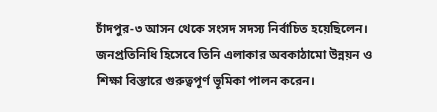চাঁদপুর-৩ আসন থেকে সংসদ সদস্য নির্বাচিত হয়েছিলেন। জনপ্রতিনিধি হিসেবে তিনি এলাকার অবকাঠামো উন্নয়ন ও শিক্ষা বিস্তারে গুরুত্বপূর্ণ ভূমিকা পালন করেন।